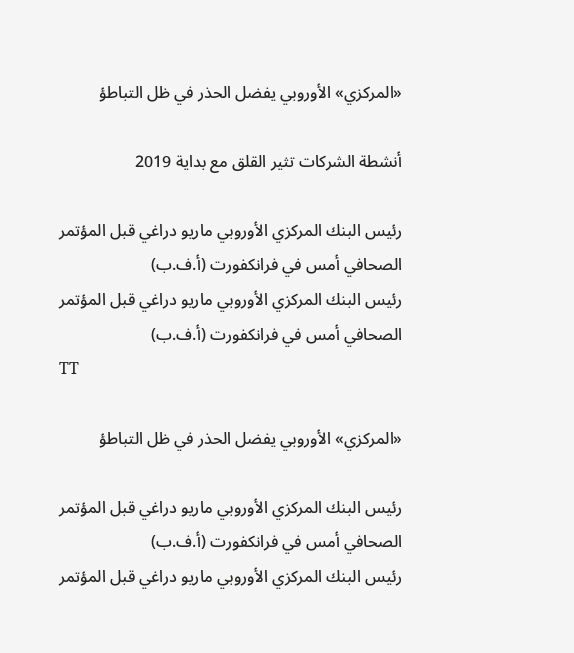«المركزي» الأوروبي يفضل الحذر في ظل التباطؤ

أنشطة الشركات تثير القلق مع بداية 2019

رئيس البنك المركزي الأوروبي ماريو دراغي قبل المؤتمر الصحافي أمس في فرانكفورت (أ.ف.ب)
رئيس البنك المركزي الأوروبي ماريو دراغي قبل المؤتمر الصحافي أمس في فرانكفورت (أ.ف.ب)
TT

«المركزي» الأوروبي يفضل الحذر في ظل التباطؤ

رئيس البنك المركزي الأوروبي ماريو دراغي قبل المؤتمر الصحافي أمس في فرانكفورت (أ.ف.ب)
رئيس البنك المركزي الأوروبي ماريو دراغي قبل المؤتمر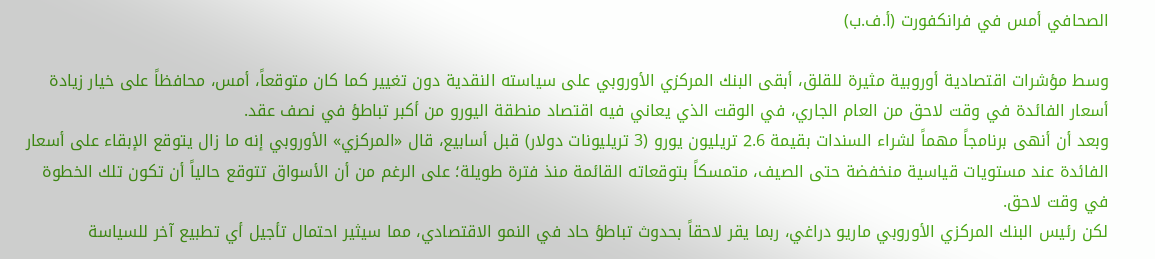الصحافي أمس في فرانكفورت (أ.ف.ب)

وسط مؤشرات اقتصادية أوروبية مثيرة للقلق، أبقى البنك المركزي الأوروبي على سياسته النقدية دون تغيير كما كان متوقعاً، أمس، محافظاً على خيار زيادة أسعار الفائدة في وقت لاحق من العام الجاري، في الوقت الذي يعاني فيه اقتصاد منطقة اليورو من أكبر تباطؤ في نصف عقد.
وبعد أن أنهى برنامجاً مهماً لشراء السندات بقيمة 2.6 تريليون يورو (3 تريليونات دولار) قبل أسابيع، قال «المركزي» الأوروبي إنه ما زال يتوقع الإبقاء على أسعار الفائدة عند مستويات قياسية منخفضة حتى الصيف، متمسكاً بتوقعاته القائمة منذ فترة طويلة؛ على الرغم من أن الأسواق تتوقع حالياً أن تكون تلك الخطوة في وقت لاحق.
لكن رئيس البنك المركزي الأوروبي ماريو دراغي، ربما يقر لاحقاً بحدوث تباطؤ حاد في النمو الاقتصادي، مما سيثير احتمال تأجيل أي تطبيع آخر للسياسة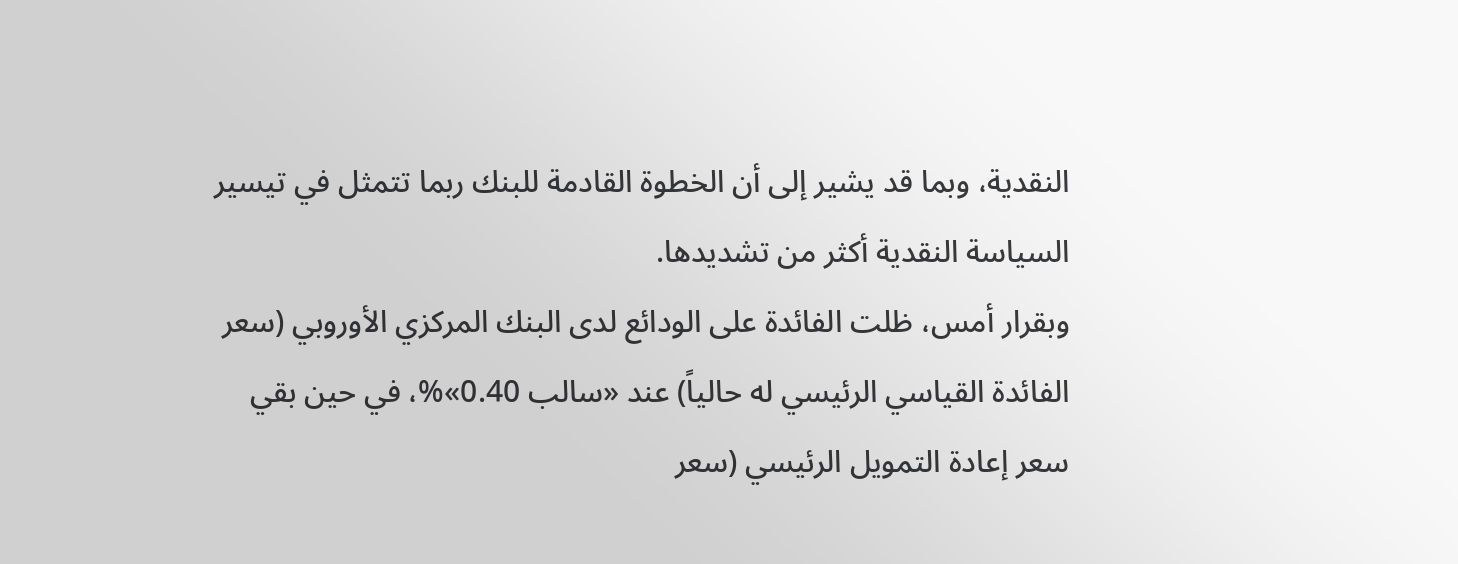النقدية، وبما قد يشير إلى أن الخطوة القادمة للبنك ربما تتمثل في تيسير السياسة النقدية أكثر من تشديدها.
وبقرار أمس، ظلت الفائدة على الودائع لدى البنك المركزي الأوروبي (سعر الفائدة القياسي الرئيسي له حالياً) عند «سالب 0.40»%، في حين بقي سعر إعادة التمويل الرئيسي (سعر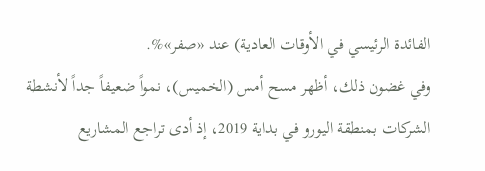الفائدة الرئيسي في الأوقات العادية) عند «صفر»%.
وفي غضون ذلك، أظهر مسح أمس (الخميس)، نمواً ضعيفاً جداً لأنشطة الشركات بمنطقة اليورو في بداية 2019، إذ أدى تراجع المشاريع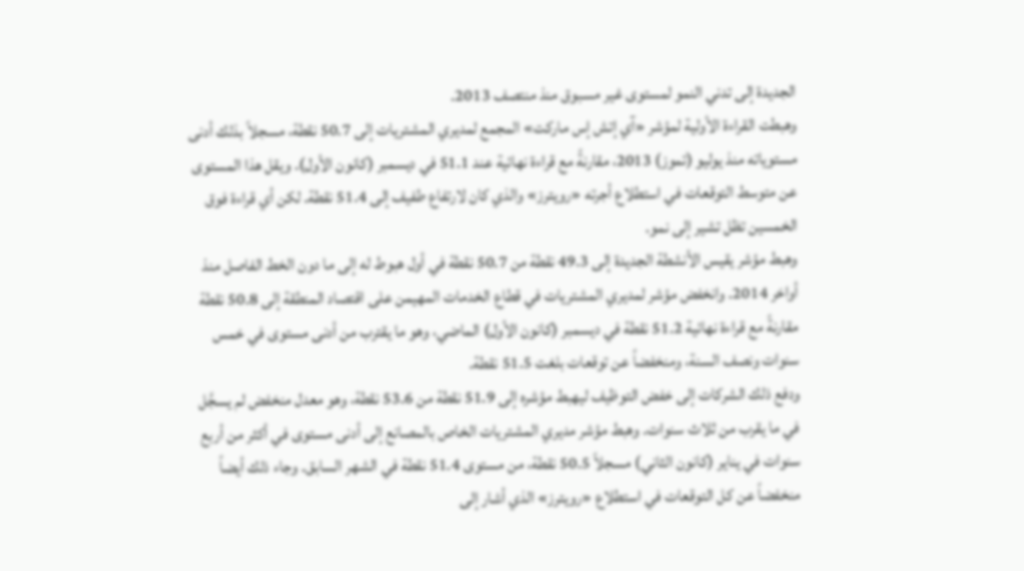الجديدة إلى تدني النمو لمستوى غير مسبوق منذ منتصف 2013.
وهبطت القراءة الأولية لمؤشر «آي إتش إس ماركت» المجمع لمديري المشتريات إلى 50.7 نقطة، مسجلاً بذلك أدنى مستوياته منذ يوليو (تموز) 2013، مقارنةً مع قراءة نهائية عند 51.1 في ديسمبر (كانون الأول). ويقل هذا المستوى عن متوسط التوقعات في استطلاع أجرته «رويترز» والذي كان لارتفاع طفيف إلى 51.4 نقطة. لكن أي قراءة فوق الخمسين تظل تشير إلى نمو.
وهبط مؤشر يقيس الأنشطة الجديدة إلى 49.3 نقطة من 50.7 نقطة في أول هبوط له إلى ما دون الخط الفاصل منذ أواخر 2014. وانخفض مؤشر لمديري المشتريات في قطاع الخدمات المهيمن على اقتصاد المنطقة إلى 50.8 نقطة مقارنةً مع قراءة نهائية 51.2 نقطة في ديسمبر (كانون الأول) الماضي، وهو ما يقترب من أدنى مستوى في خمس سنوات ونصف السنة، ومنخفضاً عن توقعات بلغت 51.5 نقطة.
ودفع ذلك الشركات إلى خفض التوظيف ليهبط مؤشره إلى 51.9 نقطة من 53.6 نقطة، وهو معدل منخفض لم يسجَّل في ما يقرب من ثلاث سنوات. وهبط مؤشر مديري المشتريات الخاص بالمصانع إلى أدنى مستوى في أكثر من أربع سنوات في يناير (كانون الثاني) مسجلاً 50.5 نقطة، من مستوى 51.4 نقطة في الشهر السابق. وجاء ذلك أيضاً منخفضاً عن كل التوقعات في استطلاع «رويترز» الذي أشار إلى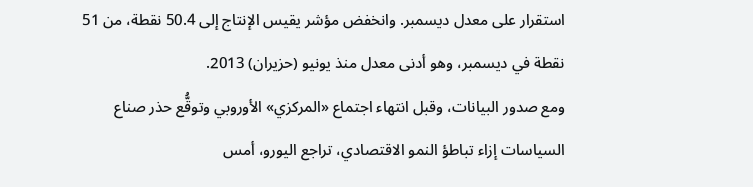استقرار على معدل ديسمبر. وانخفض مؤشر يقيس الإنتاج إلى 50.4 نقطة، من 51 نقطة في ديسمبر، وهو أدنى معدل منذ يونيو (حزيران) 2013.
ومع صدور البيانات، وقبل انتهاء اجتماع «المركزي» الأوروبي وتوقُّع حذر صناع السياسات إزاء تباطؤ النمو الاقتصادي، تراجع اليورو، أمس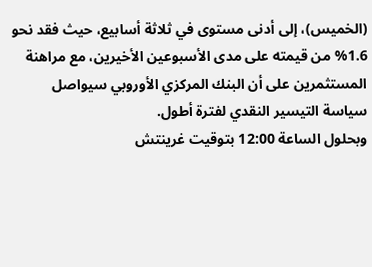(الخميس)، إلى أدنى مستوى في ثلاثة أسابيع، حيث فقد نحو 1.6% من قيمته على مدى الأسبوعين الأخيرين، مع مراهنة المستثمرين على أن البنك المركزي الأوروبي سيواصل سياسة التيسير النقدي لفترة أطول.
وبحلول الساعة 12:00 بتوقيت غرينتش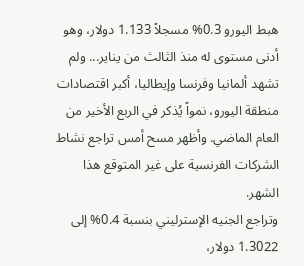هبط اليورو 0.3% مسجلاً 1.133 دولار، وهو أدنى مستوى له منذ الثالث من يناير... ولم تشهد ألمانيا وفرنسا وإيطاليا، أكبر اقتصادات منطقة اليورو، نمواً يُذكر في الربع الأخير من العام الماضي. وأظهر مسح أمس تراجع نشاط الشركات الفرنسية على غير المتوقع هذا الشهر.
وتراجع الجنيه الإسترليني بنسبة 0.4% إلى 1.3022 دولار،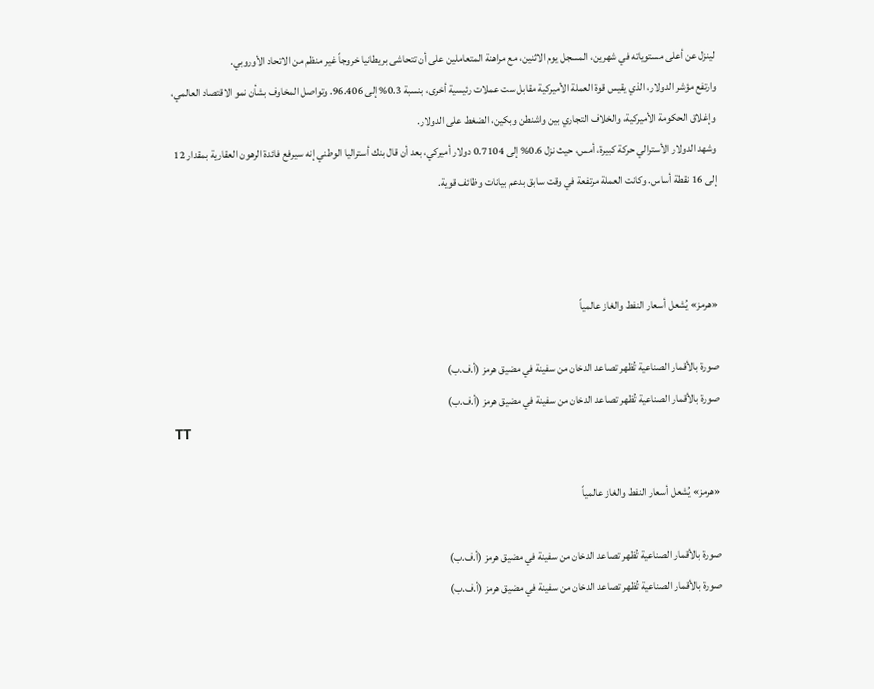لينزل عن أعلى مستوياته في شهرين، المسجل يوم الاثنين، مع مراهنة المتعاملين على أن تتحاشى بريطانيا خروجاً غير منظم من الاتحاد الأوروبي.
وارتفع مؤشر الدولار، الذي يقيس قوة العملة الأميركية مقابل ست عملات رئيسية أخرى، بنسبة 0.3% إلى 96.406. وتواصل المخاوف بشأن نمو الاقتصاد العالمي، وإغلاق الحكومة الأميركية، والخلاف التجاري بين واشنطن وبكين، الضغط على الدولار.
وشهد الدولار الأسترالي حركة كبيرة، أمس، حيث نزل 0.6% إلى 0.7104 دولار أميركي، بعد أن قال بنك أستراليا الوطني إنه سيرفع فائدة الرهون العقارية بمقدار 12 إلى 16 نقطة أساس. وكانت العملة مرتفعة في وقت سابق بدعم بيانات وظائف قوية.



«هرمز» يُشعل أسعار النفط والغاز عالمياً

صورة بالأقمار الصناعية تُظهر تصاعد الدخان من سفينة في مضيق هرمز (أ.ف.ب)
صورة بالأقمار الصناعية تُظهر تصاعد الدخان من سفينة في مضيق هرمز (أ.ف.ب)
TT

«هرمز» يُشعل أسعار النفط والغاز عالمياً

صورة بالأقمار الصناعية تُظهر تصاعد الدخان من سفينة في مضيق هرمز (أ.ف.ب)
صورة بالأقمار الصناعية تُظهر تصاعد الدخان من سفينة في مضيق هرمز (أ.ف.ب)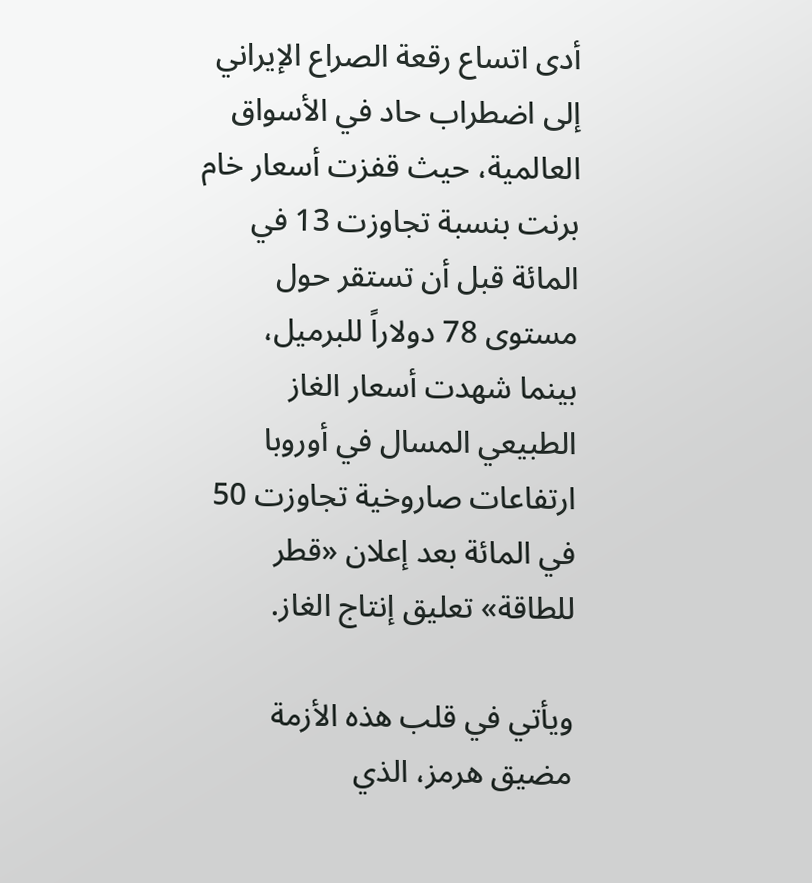أدى اتساع رقعة الصراع الإيراني إلى اضطراب حاد في الأسواق العالمية، حيث قفزت أسعار خام برنت بنسبة تجاوزت 13 في المائة قبل أن تستقر حول مستوى 78 دولاراً للبرميل، بينما شهدت أسعار الغاز الطبيعي المسال في أوروبا ارتفاعات صاروخية تجاوزت 50 في المائة بعد إعلان «قطر للطاقة» تعليق إنتاج الغاز.

ويأتي في قلب هذه الأزمة مضيق هرمز، الذي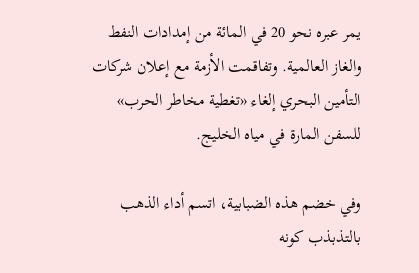يمر عبره نحو 20 في المائة من إمدادات النفط والغاز العالمية. وتفاقمت الأزمة مع إعلان شركات التأمين البحري إلغاء «تغطية مخاطر الحرب» للسفن المارة في مياه الخليج.

وفي خضم هذه الضبابية، اتسم أداء الذهب بالتذبذب كونه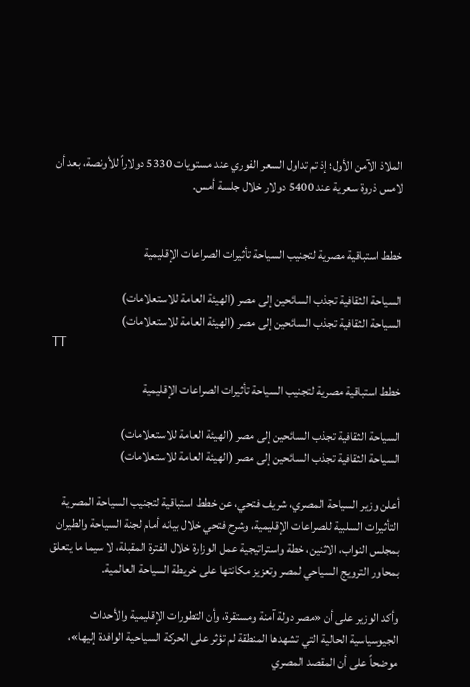الملاذ الآمن الأول؛ إذ تم تداول السعر الفوري عند مستويات 5330 دولاراً للأونصة، بعد أن لامس ذروة سعرية عند 5400 دولار خلال جلسة أمس.


خطط استباقية مصرية لتجنيب السياحة تأثيرات الصراعات الإقليمية

السياحة الثقافية تجذب السائحين إلى مصر (الهيئة العامة للاستعلامات)
السياحة الثقافية تجذب السائحين إلى مصر (الهيئة العامة للاستعلامات)
TT

خطط استباقية مصرية لتجنيب السياحة تأثيرات الصراعات الإقليمية

السياحة الثقافية تجذب السائحين إلى مصر (الهيئة العامة للاستعلامات)
السياحة الثقافية تجذب السائحين إلى مصر (الهيئة العامة للاستعلامات)

أعلن وزير السياحة المصري، شريف فتحي، عن خطط استباقية لتجنيب السياحة المصرية التأثيرات السلبية للصراعات الإقليمية، وشرح فتحي خلال بيانه أمام لجنة السياحة والطيران بمجلس النواب، الاثنين، خطة واستراتيجية عمل الوزارة خلال الفترة المقبلة، لا سيما ما يتعلق بمحاور الترويج السياحي لمصر وتعزيز مكانتها على خريطة السياحة العالمية.

وأكد الوزير على أن «مصر دولة آمنة ومستقرة، وأن التطورات الإقليمية والأحداث الجيوسياسية الحالية التي تشهدها المنطقة لم تؤثر على الحركة السياحية الوافدة إليها»، موضحاً على أن المقصد المصري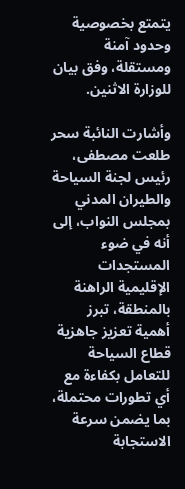يتمتع بخصوصية وحدود آمنة ومستقلة، وفق بيان للوزارة الاثنين.

وأشارت النائبة سحر طلعت مصطفى، رئيس لجنة السياحة والطيران المدني بمجلس النواب، إلى أنه في ضوء المستجدات الإقليمية الراهنة بالمنطقة، تبرز أهمية تعزيز جاهزية قطاع السياحة للتعامل بكفاءة مع أي تطورات محتملة، بما يضمن سرعة الاستجابة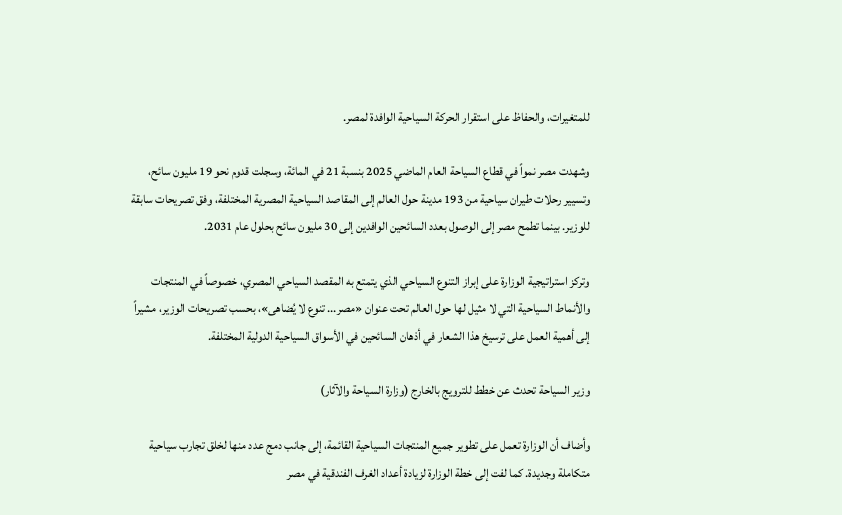للمتغيرات، والحفاظ على استقرار الحركة السياحية الوافدة لمصر.

وشهدت مصر نمواً في قطاع السياحة العام الماضي 2025 بنسبة 21 في المائة، وسجلت قدوم نحو 19 مليون سائح، وتسيير رحلات طيران سياحية من 193 مدينة حول العالم إلى المقاصد السياحية المصرية المختلفة، وفق تصريحات سابقة للوزير. بينما تطمح مصر إلى الوصول بعدد السائحين الوافدين إلى 30 مليون سائح بحلول عام 2031.

وتركز استراتيجية الوزارة على إبراز التنوع السياحي الذي يتمتع به المقصد السياحي المصري، خصوصاً في المنتجات والأنماط السياحية التي لا مثيل لها حول العالم تحت عنوان «مصر... تنوع لا يُضاهى»، بحسب تصريحات الوزير، مشيراً إلى أهمية العمل على ترسيخ هذا الشعار في أذهان السائحين في الأسواق السياحية الدولية المختلفة.

وزير السياحة تحدث عن خطط للترويج بالخارج (وزارة السياحة والآثار)

وأضاف أن الوزارة تعمل على تطوير جميع المنتجات السياحية القائمة، إلى جانب دمج عدد منها لخلق تجارب سياحية متكاملة وجديدة. كما لفت إلى خطة الوزارة لزيادة أعداد الغرف الفندقية في مصر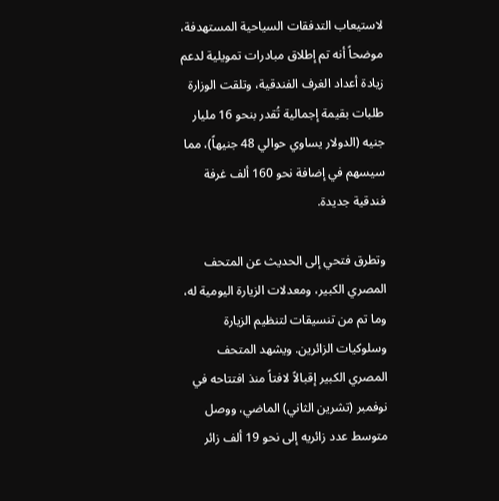لاستيعاب التدفقات السياحية المستهدفة، موضحاً أنه تم إطلاق مبادرات تمويلية لدعم زيادة أعداد الغرف الفندقية، وتلقت الوزارة طلبات بقيمة إجمالية تُقدر بنحو 16 مليار جنيه (الدولار يساوي حوالي 48 جنيهاً)، مما سيسهم في إضافة نحو 160 ألف غرفة فندقية جديدة.

وتطرق فتحي إلى الحديث عن المتحف المصري الكبير، ومعدلات الزيارة اليومية له، وما تم من تنسيقات لتنظيم الزيارة وسلوكيات الزائرين. ويشهد المتحف المصري الكبير إقبالاً لافتاً منذ افتتاحه في نوفمبر (تشرين الثاني) الماضي، ووصل متوسط عدد زائريه إلى نحو 19 ألف زائر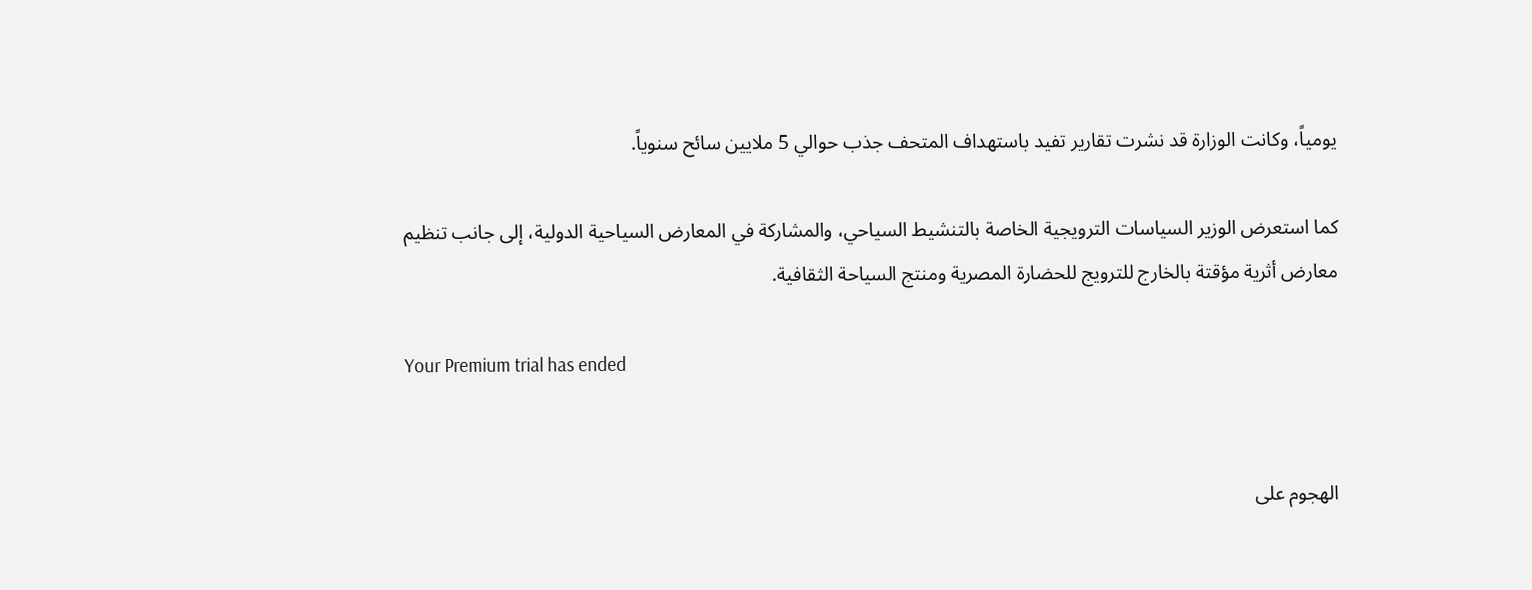يومياً، وكانت الوزارة قد نشرت تقارير تفيد باستهداف المتحف جذب حوالي 5 ملايين سائح سنوياً.

كما استعرض الوزير السياسات الترويجية الخاصة بالتنشيط السياحي، والمشاركة في المعارض السياحية الدولية، إلى جانب تنظيم معارض أثرية مؤقتة بالخارج للترويج للحضارة المصرية ومنتج السياحة الثقافية.

Your Premium trial has ended


الهجوم على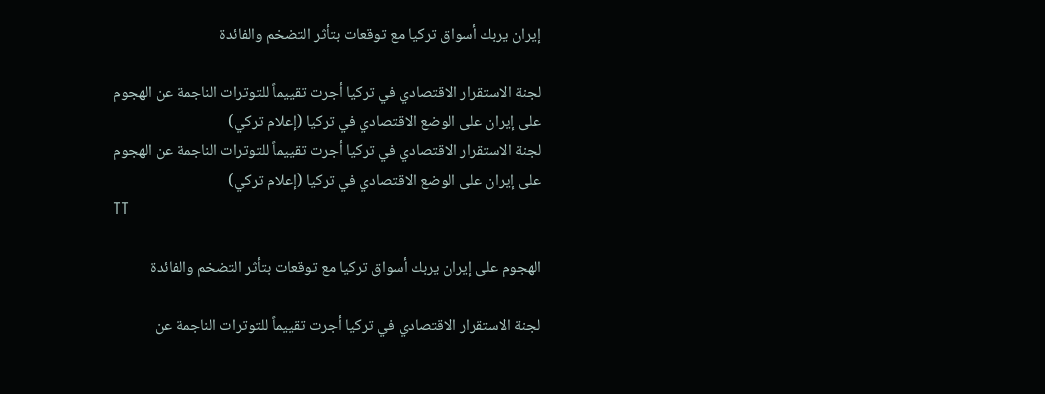إيران يربك أسواق تركيا مع توقعات بتأثر التضخم والفائدة

لجنة الاستقرار الاقتصادي في تركيا أجرت تقييماً للتوترات الناجمة عن الهجوم على إيران على الوضع الاقتصادي في تركيا (إعلام تركي)
لجنة الاستقرار الاقتصادي في تركيا أجرت تقييماً للتوترات الناجمة عن الهجوم على إيران على الوضع الاقتصادي في تركيا (إعلام تركي)
TT

الهجوم على إيران يربك أسواق تركيا مع توقعات بتأثر التضخم والفائدة

لجنة الاستقرار الاقتصادي في تركيا أجرت تقييماً للتوترات الناجمة عن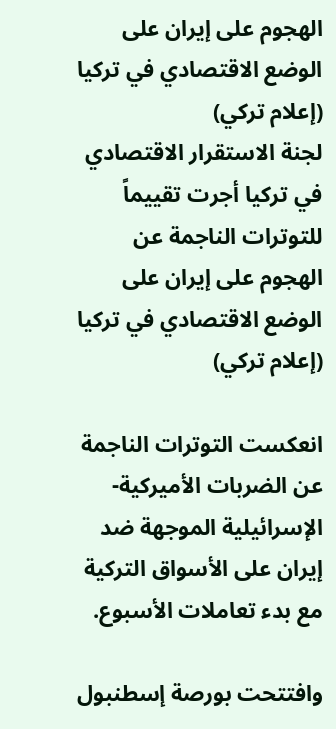الهجوم على إيران على الوضع الاقتصادي في تركيا (إعلام تركي)
لجنة الاستقرار الاقتصادي في تركيا أجرت تقييماً للتوترات الناجمة عن الهجوم على إيران على الوضع الاقتصادي في تركيا (إعلام تركي)

انعكست التوترات الناجمة عن الضربات الأميركية-الإسرائيلية الموجهة ضد إيران على الأسواق التركية مع بدء تعاملات الأسبوع.

وافتتحت بورصة إسطنبول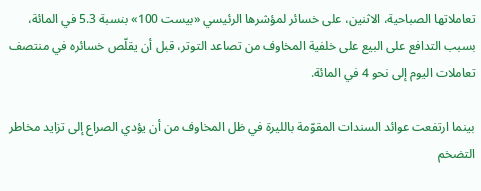تعاملاتها الصباحية، الاثنين، على خسائر لمؤشرها الرئيسي «بيست 100» بنسبة 5.3 في المائة، بسبب التدافع على البيع على خلفية المخاوف من تصاعد التوتر، قبل أن يقلّص خسائره في منتصف تعاملات اليوم إلى نحو 4 في المائة.

بينما ارتفعت عوائد السندات المقوّمة بالليرة في ظل المخاوف من أن يؤدي الصراع إلى تزايد مخاطر التضخم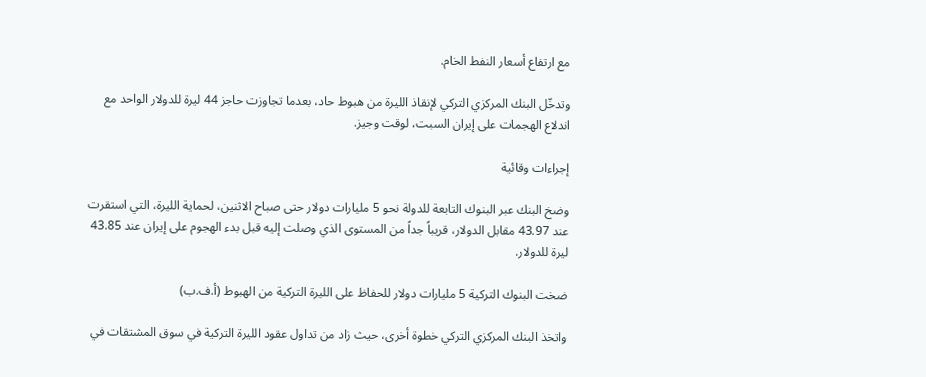مع ارتفاع أسعار النفط الخام.

وتدخّل البنك المركزي التركي لإنقاذ الليرة من هبوط حاد، بعدما تجاوزت حاجز 44 ليرة للدولار الواحد مع اندلاع الهجمات على إيران السبت، لوقت وجيز.

إجراءات وقائية

وضخ البنك عبر البنوك التابعة للدولة نحو 5 مليارات دولار حتى صباح الاثنين، لحماية الليرة، التي استقرت عند 43.97 مقابل الدولار، قريباً جداً من المستوى الذي وصلت إليه قبل بدء الهجوم على إيران عند 43.85 ليرة للدولار.

ضخت البنوك التركية 5 مليارات دولار للحفاظ على الليرة التركية من الهبوط (أ.ف.ب)

واتخذ البنك المركزي التركي خطوة أخرى، حيث زاد من تداول عقود الليرة التركية في سوق المشتقات في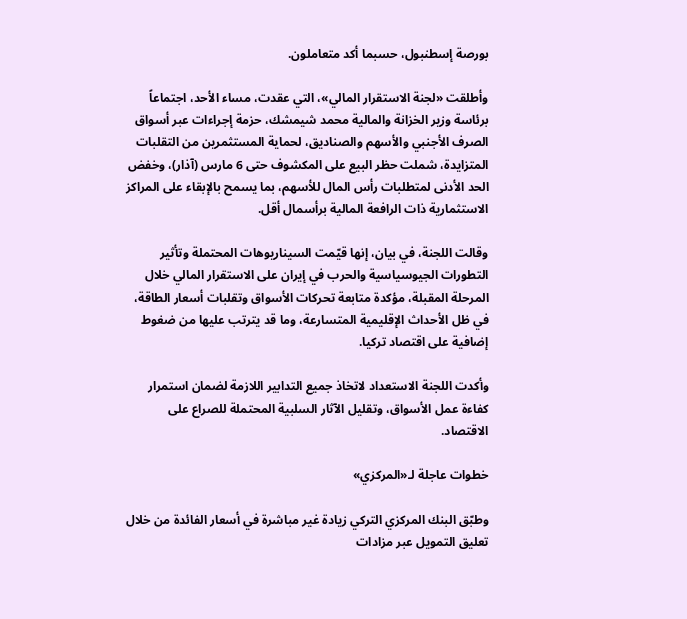بورصة إسطنبول، حسبما أكد متعاملون.

وأطلقت «لجنة الاستقرار المالي»، التي عقدت، مساء الأحد، اجتماعاً برئاسة وزير الخزانة والمالية محمد شيمشك، حزمة إجراءات عبر أسواق الصرف الأجنبي والأسهم والصناديق، لحماية المستثمرين من التقلبات المتزايدة، شملت حظر البيع على المكشوف حتى 6 مارس (آذار)، وخفض الحد الأدنى لمتطلبات رأس المال للأسهم، بما يسمح بالإبقاء على المراكز الاستثمارية ذات الرافعة المالية برأسمال أقل.

وقالت اللجنة، في بيان، إنها قيّمت السيناريوهات المحتملة وتأثير التطورات الجيوسياسية والحرب في إيران على الاستقرار المالي خلال المرحلة المقبلة، مؤكدة متابعة تحركات الأسواق وتقلبات أسعار الطاقة، في ظل الأحداث الإقليمية المتسارعة، وما قد يترتب عليها من ضغوط إضافية على اقتصاد تركيا.

وأكدت اللجنة الاستعداد لاتخاذ جميع التدابير اللازمة لضمان استمرار كفاءة عمل الأسواق، وتقليل الآثار السلبية المحتملة للصراع على الاقتصاد.

خطوات عاجلة لـ«المركزي»

وطبّق البنك المركزي التركي زيادة غير مباشرة في أسعار الفائدة من خلال تعليق التمويل عبر مزادات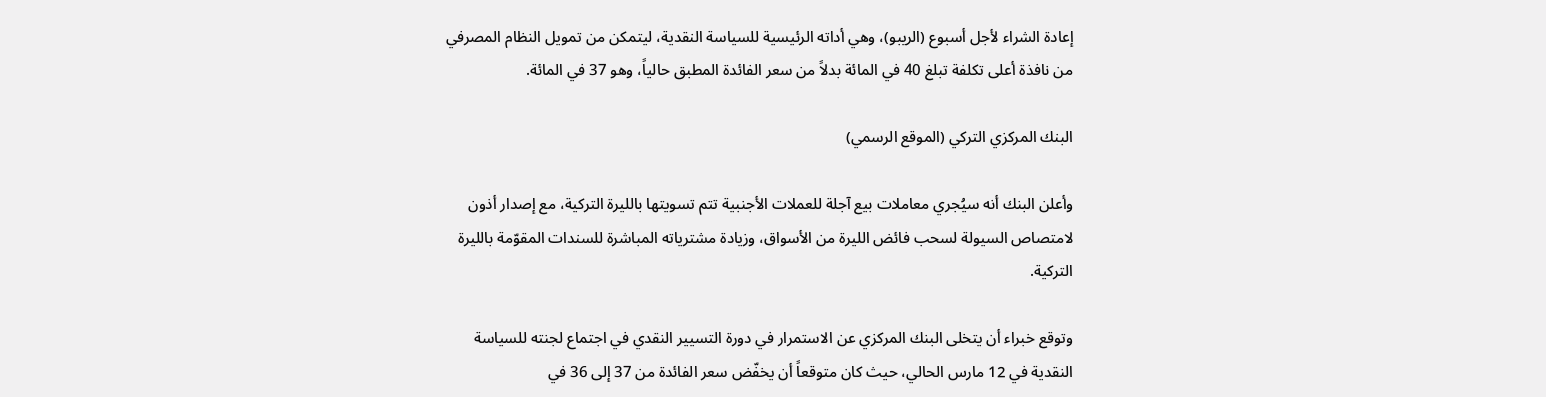إعادة الشراء لأجل أسبوع (الريبو)، وهي أداته الرئيسية للسياسة النقدية، ليتمكن من تمويل النظام المصرفي من نافذة أعلى تكلفة تبلغ 40 في المائة بدلاً من سعر الفائدة المطبق حالياً، وهو 37 في المائة.

البنك المركزي التركي (الموقع الرسمي)

وأعلن البنك أنه سيُجري معاملات بيع آجلة للعملات الأجنبية تتم تسويتها بالليرة التركية، مع إصدار أذون لامتصاص السيولة لسحب فائض الليرة من الأسواق، وزيادة مشترياته المباشرة للسندات المقوّمة بالليرة التركية.

وتوقع خبراء أن يتخلى البنك المركزي عن الاستمرار في دورة التسيير النقدي في اجتماع لجنته للسياسة النقدية في 12 مارس الحالي، حيث كان متوقعاً أن يخفّض سعر الفائدة من 37 إلى 36 في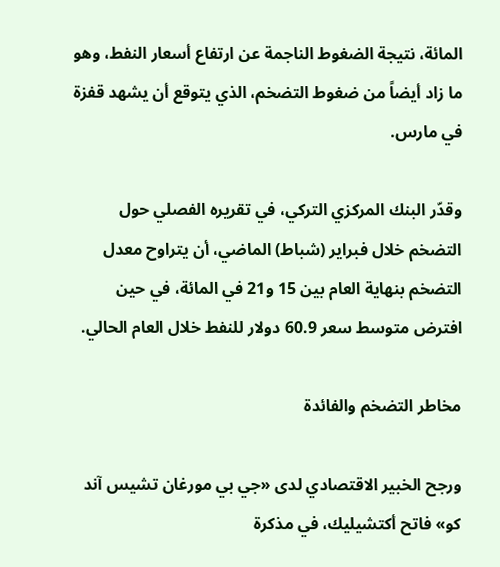المائة، نتيجة الضغوط الناجمة عن ارتفاع أسعار النفط، وهو ما زاد أيضاً من ضغوط التضخم، الذي يتوقع أن يشهد قفزة في مارس.

وقدّر البنك المركزي التركي، في تقريره الفصلي حول التضخم خلال فبراير (شباط) الماضي، أن يتراوح معدل التضخم بنهاية العام بين 15 و21 في المائة، في حين افترض متوسط سعر 60.9 دولار للنفط خلال العام الحالي.

مخاطر التضخم والفائدة

ورجح الخبير الاقتصادي لدى «جي بي مورغان تشيس آند كو» فاتح أكتشيليك، في مذكرة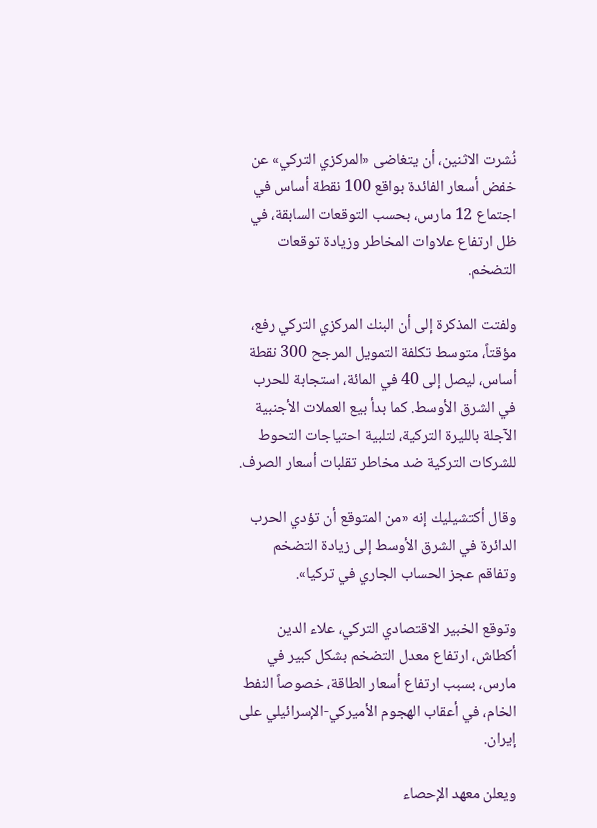نُشرت الاثنين، أن يتغاضى «المركزي التركي» عن خفض أسعار الفائدة بواقع 100 نقطة أساس في اجتماع 12 مارس، بحسب التوقعات السابقة، في ظل ارتفاع علاوات المخاطر وزيادة توقعات التضخم.

ولفتت المذكرة إلى أن البنك المركزي التركي رفع، مؤقتاً، متوسط تكلفة التمويل المرجح 300 نقطة أساس، ليصل إلى 40 في المائة، استجابة للحرب في الشرق الأوسط. كما بدأ بيع العملات الأجنبية الآجلة بالليرة التركية، لتلبية احتياجات التحوط للشركات التركية ضد مخاطر تقلبات أسعار الصرف.

وقال أكتشيليك إنه «من المتوقع أن تؤدي الحرب الدائرة في الشرق الأوسط إلى زيادة التضخم وتفاقم عجز الحساب الجاري في تركيا».

وتوقع الخبير الاقتصادي التركي، علاء الدين أكطاش، ارتفاع معدل التضخم بشكل كبير في مارس، بسبب ارتفاع أسعار الطاقة، خصوصاً النفط الخام، في أعقاب الهجوم الأميركي-الإسرائيلي على إيران.

ويعلن معهد الإحصاء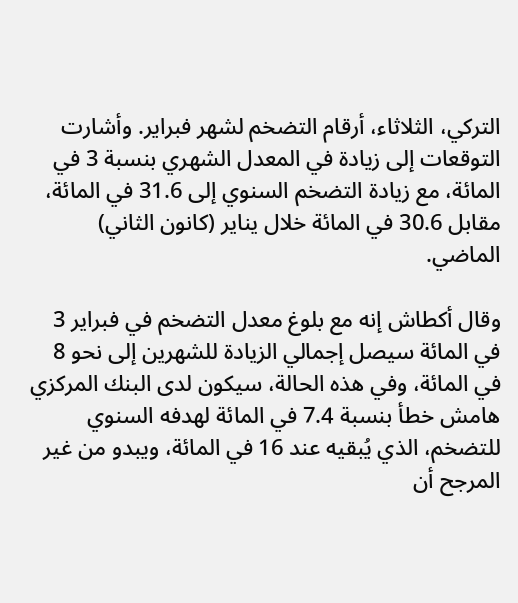التركي، الثلاثاء، أرقام التضخم لشهر فبراير. وأشارت التوقعات إلى زيادة في المعدل الشهري بنسبة 3 في المائة، مع زيادة التضخم السنوي إلى 31.6 في المائة، مقابل 30.6 في المائة خلال يناير (كانون الثاني) الماضي.

وقال أكطاش إنه مع بلوغ معدل التضخم في فبراير 3 في المائة سيصل إجمالي الزيادة للشهرين إلى نحو 8 في المائة، وفي هذه الحالة، سيكون لدى البنك المركزي هامش خطأ بنسبة 7.4 في المائة لهدفه السنوي للتضخم، الذي يُبقيه عند 16 في المائة، ويبدو من غير المرجح أن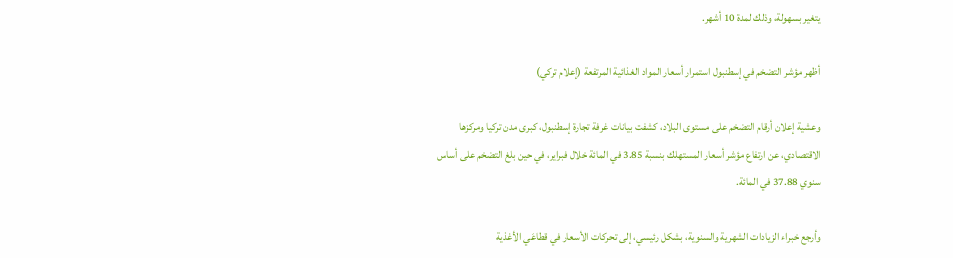يتغير بسهولة، وذلك لمدة 10 أشهر.

أظهر مؤشر التضخم في إسطنبول استمرار أسعار المواد الغذائية المرتفعة (إعلام تركي)

وعشية إعلان أرقام التضخم على مستوى البلاد، كشفت بيانات غرفة تجارة إسطنبول، كبرى مدن تركيا ومركزها الاقتصادي، عن ارتفاع مؤشر أسعار المستهلك بنسبة 3.85 في المائة خلال فبراير، في حين بلغ التضخم على أساس سنوي 37.88 في المائة.

وأرجع خبراء الزيادات الشهرية والسنوية، بشكل رئيسي، إلى تحركات الأسعار في قطاعَي الأغذية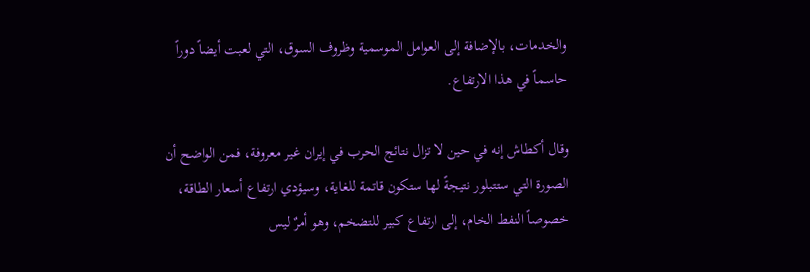والخدمات، بالإضافة إلى العوامل الموسمية وظروف السوق، التي لعبت أيضاً دوراً حاسماً في هذا الارتفاع.

وقال أكطاش إنه في حين لا تزال نتائج الحرب في إيران غير معروفة، فمن الواضح أن الصورة التي ستتبلور نتيجةً لها ستكون قاتمة للغاية، وسيؤدي ارتفاع أسعار الطاقة، خصوصاً النفط الخام، إلى ارتفاع كبير للتضخم، وهو أمرٌ ليس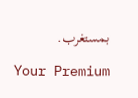بمستغرب.

Your Premium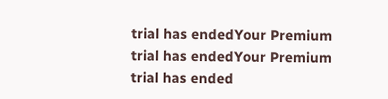trial has endedYour Premium trial has endedYour Premium trial has ended